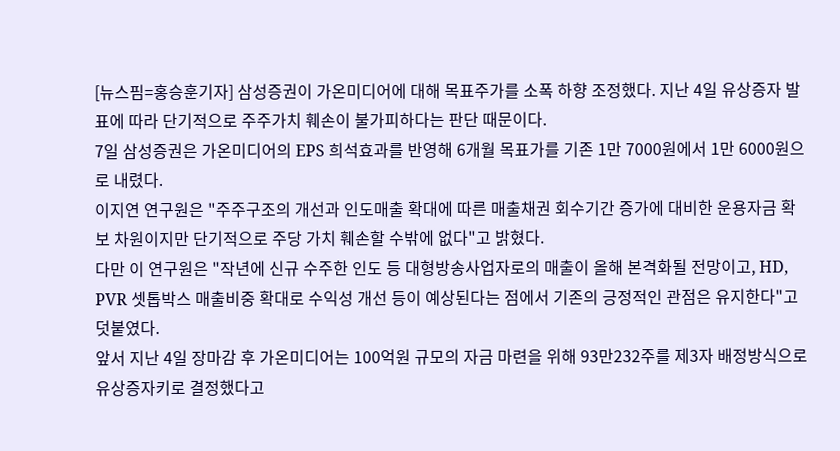[뉴스핌=홍승훈기자] 삼성증권이 가온미디어에 대해 목표주가를 소폭 하향 조정했다. 지난 4일 유상증자 발표에 따라 단기적으로 주주가치 훼손이 불가피하다는 판단 때문이다.
7일 삼성증권은 가온미디어의 EPS 희석효과를 반영해 6개월 목표가를 기존 1만 7000원에서 1만 6000원으로 내렸다.
이지연 연구원은 "주주구조의 개선과 인도매출 확대에 따른 매출채권 회수기간 증가에 대비한 운용자금 확보 차원이지만 단기적으로 주당 가치 훼손할 수밖에 없다"고 밝혔다.
다만 이 연구원은 "작년에 신규 수주한 인도 등 대형방송사업자로의 매출이 올해 본격화될 전망이고, HD, PVR 셋톱박스 매출비중 확대로 수익성 개선 등이 예상된다는 점에서 기존의 긍정적인 관점은 유지한다"고 덧붙였다.
앞서 지난 4일 장마감 후 가온미디어는 100억원 규모의 자금 마련을 위해 93만232주를 제3자 배정방식으로 유상증자키로 결정했다고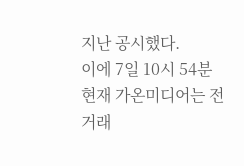지난 공시했다.
이에 7일 10시 54분 현재 가온미디어는 전 거래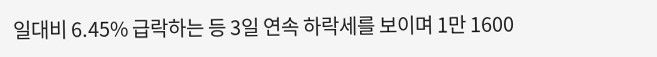일대비 6.45% 급락하는 등 3일 연속 하락세를 보이며 1만 1600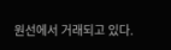원선에서 거래되고 있다.